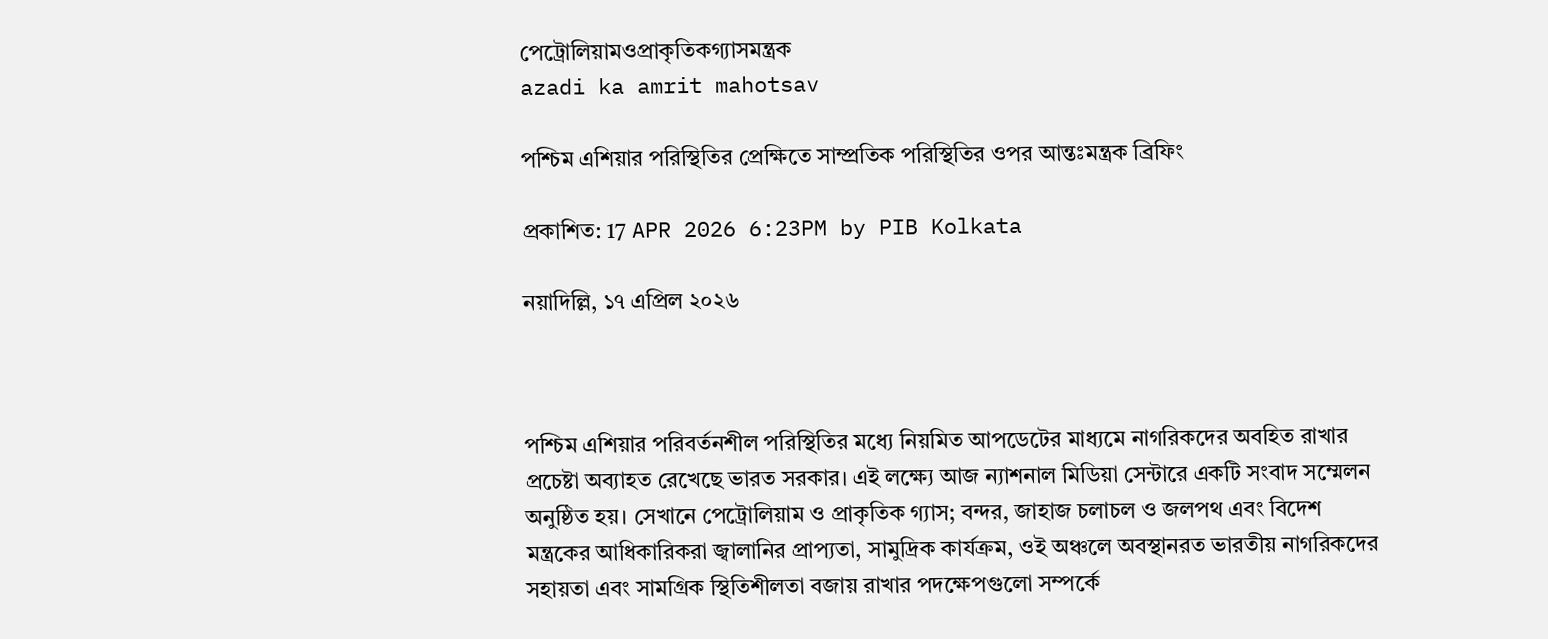পেট্রোলিয়ামওপ্রাকৃতিকগ্যাসমন্ত্রক
azadi ka amrit mahotsav

পশ্চিম এশিয়ার পরিস্থিতির প্রেক্ষিতে সাম্প্রতিক পরিস্থিতির ওপর আন্তঃমন্ত্রক ব্রিফিং

প্রকাশিত: 17 APR 2026 6:23PM by PIB Kolkata

নয়াদিল্লি, ১৭ এপ্রিল ২০২৬



পশ্চিম এশিয়ার পরিবর্তনশীল পরিস্থিতির মধ্যে নিয়মিত আপডেটের মাধ্যমে নাগরিকদের অবহিত রাখার প্রচেষ্টা অব্যাহত রেখেছে ভারত সরকার। এই লক্ষ্যে আজ ন্যাশনাল মিডিয়া সেন্টারে একটি সংবাদ সম্মেলন অনুষ্ঠিত হয়। সেখানে পেট্রোলিয়াম ও প্রাকৃতিক গ্যাস; বন্দর, জাহাজ চলাচল ও জলপথ এবং বিদেশ মন্ত্রকের আধিকারিকরা জ্বালানির প্রাপ্যতা, সামুদ্রিক কার্যক্রম, ওই অঞ্চলে অবস্থানরত ভারতীয় নাগরিকদের সহায়তা এবং সামগ্রিক স্থিতিশীলতা বজায় রাখার পদক্ষেপগুলো সম্পর্কে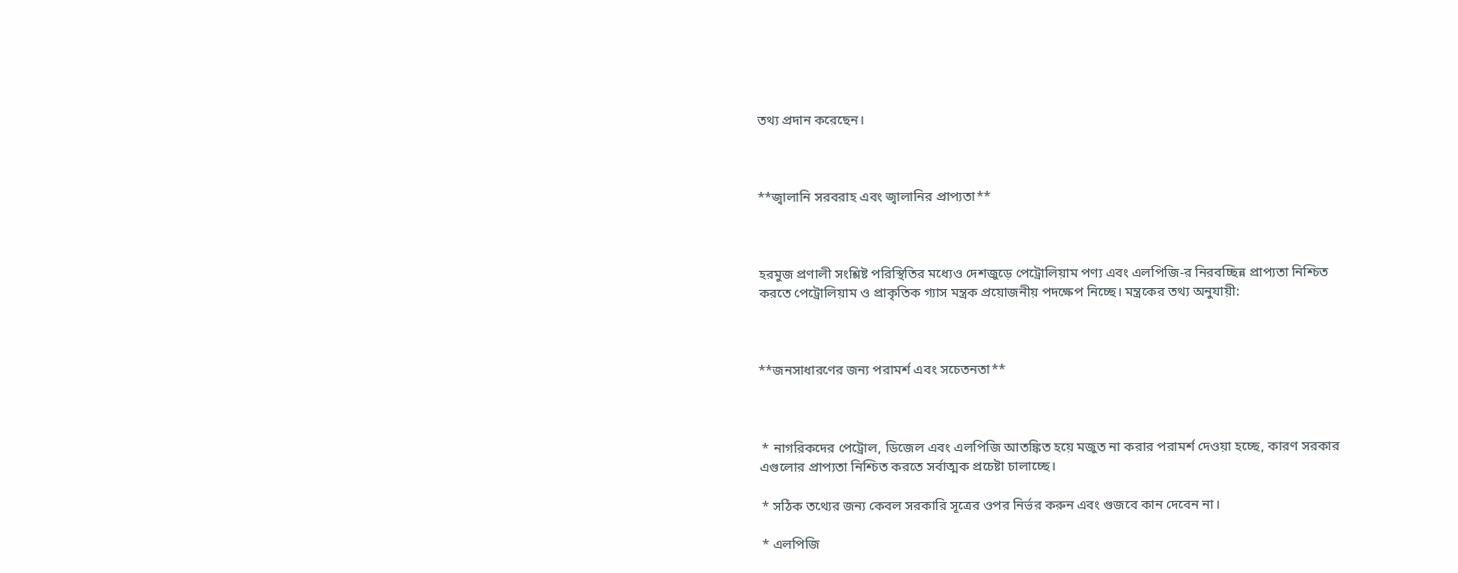তথ্য প্রদান করেছেন।



**জ্বালানি সরবরাহ এবং জ্বালানির প্রাপ্যতা**



হরমুজ প্রণালী সংশ্লিষ্ট পরিস্থিতির মধ্যেও দেশজুড়ে পেট্রোলিয়াম পণ্য এবং এলপিজি-র নিরবচ্ছিন্ন প্রাপ্যতা নিশ্চিত করতে পেট্রোলিয়াম ও প্রাকৃতিক গ্যাস মন্ত্রক প্রয়োজনীয় পদক্ষেপ নিচ্ছে। মন্ত্রকের তথ্য অনুযায়ী:



**জনসাধারণের জন্য পরামর্শ এবং সচেতনতা**



 * নাগরিকদের পেট্রোল, ডিজেল এবং এলপিজি আতঙ্কিত হয়ে মজুত না করার পরামর্শ দেওয়া হচ্ছে, কারণ সরকার এগুলোর প্রাপ্যতা নিশ্চিত করতে সর্বাত্মক প্রচেষ্টা চালাচ্ছে।

 * সঠিক তথ্যের জন্য কেবল সরকারি সূত্রের ওপর নির্ভর করুন এবং গুজবে কান দেবেন না।

 * এলপিজি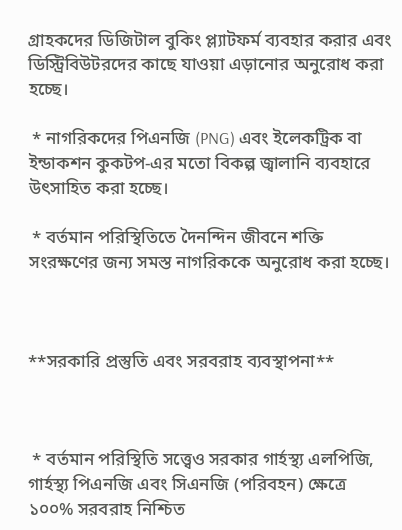গ্রাহকদের ডিজিটাল বুকিং প্ল্যাটফর্ম ব্যবহার করার এবং ডিস্ট্রিবিউটরদের কাছে যাওয়া এড়ানোর অনুরোধ করা হচ্ছে।

 * নাগরিকদের পিএনজি (PNG) এবং ইলেকট্রিক বা ইন্ডাকশন কুকটপ-এর মতো বিকল্প জ্বালানি ব্যবহারে উৎসাহিত করা হচ্ছে।

 * বর্তমান পরিস্থিতিতে দৈনন্দিন জীবনে শক্তি সংরক্ষণের জন্য সমস্ত নাগরিককে অনুরোধ করা হচ্ছে।



**সরকারি প্রস্তুতি এবং সরবরাহ ব্যবস্থাপনা**



 * বর্তমান পরিস্থিতি সত্ত্বেও সরকার গার্হস্থ্য এলপিজি, গার্হস্থ্য পিএনজি এবং সিএনজি (পরিবহন) ক্ষেত্রে ১০০% সরবরাহ নিশ্চিত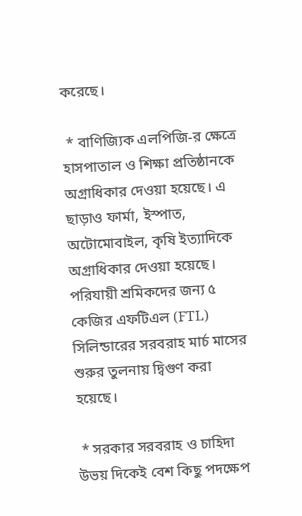করেছে।

 * বাণিজ্যিক এলপিজি-র ক্ষেত্রে হাসপাতাল ও শিক্ষা প্রতিষ্ঠানকে অগ্রাধিকার দেওয়া হয়েছে। এ ছাড়াও ফার্মা, ইস্পাত, অটোমোবাইল, কৃষি ইত্যাদিকে অগ্রাধিকার দেওয়া হয়েছে। পরিযায়ী শ্রমিকদের জন্য ৫ কেজির এফটিএল (FTL) সিলিন্ডারের সরবরাহ মার্চ মাসের শুরুর তুলনায় দ্বিগুণ করা হয়েছে।

 * সরকার সরবরাহ ও চাহিদা উভয় দিকেই বেশ কিছু পদক্ষেপ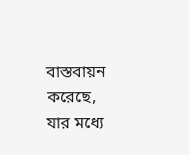বাস্তবায়ন করেছে, যার মধ্যে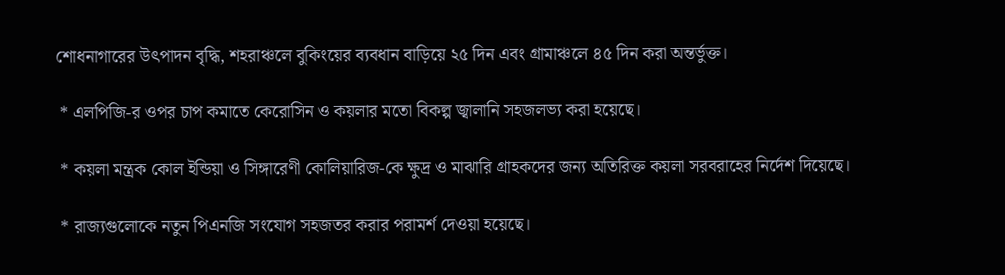শোধনাগারের উৎপাদন বৃদ্ধি, শহরাঞ্চলে বুকিংয়ের ব্যবধান বাড়িয়ে ২৫ দিন এবং গ্রামাঞ্চলে ৪৫ দিন করা অন্তর্ভুক্ত।

 * এলপিজি-র ওপর চাপ কমাতে কেরোসিন ও কয়লার মতো বিকল্প জ্বালানি সহজলভ্য করা হয়েছে।

 * কয়লা মন্ত্রক কোল ইন্ডিয়া ও সিঙ্গারেণী কোলিয়ারিজ-কে ক্ষুদ্র ও মাঝারি গ্রাহকদের জন্য অতিরিক্ত কয়লা সরবরাহের নির্দেশ দিয়েছে।

 * রাজ্যগুলোকে নতুন পিএনজি সংযোগ সহজতর করার পরামর্শ দেওয়া হয়েছে।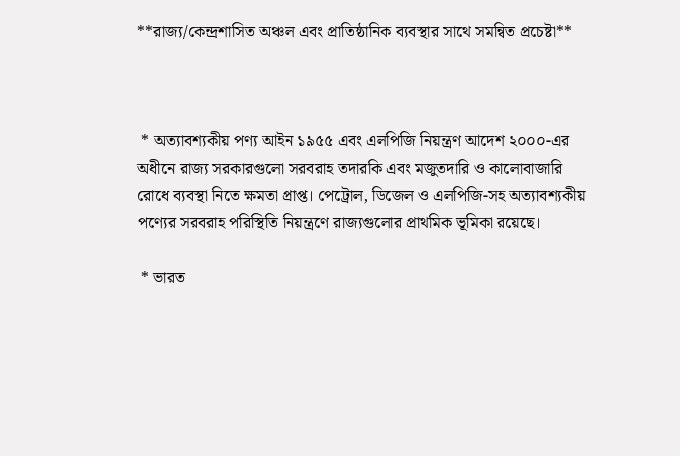**রাজ্য/কেন্দ্রশাসিত অঞ্চল এবং প্রাতিষ্ঠানিক ব্যবস্থার সাথে সমন্বিত প্রচেষ্টা**



 * অত্যাবশ্যকীয় পণ্য আইন ১৯৫৫ এবং এলপিজি নিয়ন্ত্রণ আদেশ ২০০০-এর অধীনে রাজ্য সরকারগুলো সরবরাহ তদারকি এবং মজুতদারি ও কালোবাজারি রোধে ব্যবস্থা নিতে ক্ষমতা প্রাপ্ত। পেট্রোল, ডিজেল ও এলপিজি-সহ অত্যাবশ্যকীয় পণ্যের সরবরাহ পরিস্থিতি নিয়ন্ত্রণে রাজ্যগুলোর প্রাথমিক ভূমিকা রয়েছে।

 * ভারত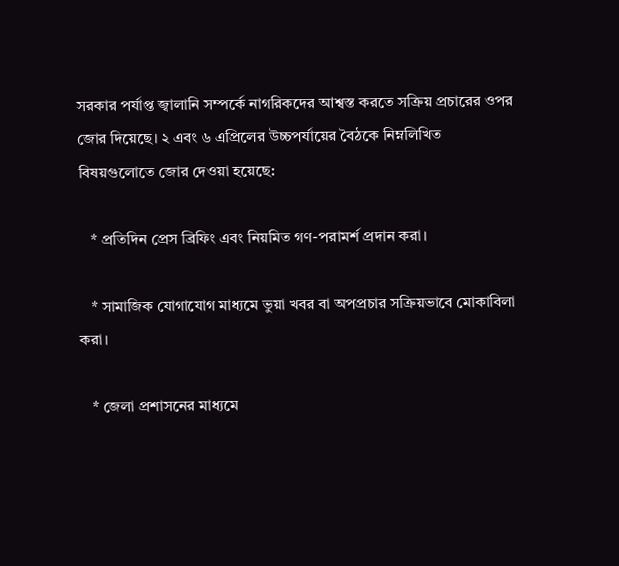সরকার পর্যাপ্ত জ্বালানি সম্পর্কে নাগরিকদের আশ্বস্ত করতে সক্রিয় প্রচারের ওপর জোর দিয়েছে। ২ এবং ৬ এপ্রিলের উচ্চপর্যায়ের বৈঠকে নিম্নলিখিত বিষয়গুলোতে জোর দেওয়া হয়েছে:

   * প্রতিদিন প্রেস ব্রিফিং এবং নিয়মিত গণ-পরামর্শ প্রদান করা।

   * সামাজিক যোগাযোগ মাধ্যমে ভুয়া খবর বা অপপ্রচার সক্রিয়ভাবে মোকাবিলা করা।

   * জেলা প্রশাসনের মাধ্যমে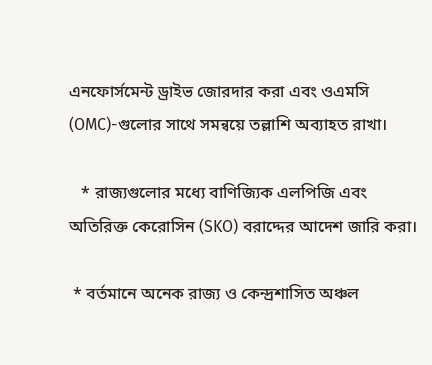এনফোর্সমেন্ট ড্রাইভ জোরদার করা এবং ওএমসি (OMC)-গুলোর সাথে সমন্বয়ে তল্লাশি অব্যাহত রাখা।

   * রাজ্যগুলোর মধ্যে বাণিজ্যিক এলপিজি এবং অতিরিক্ত কেরোসিন (SKO) বরাদ্দের আদেশ জারি করা।

 * বর্তমানে অনেক রাজ্য ও কেন্দ্রশাসিত অঞ্চল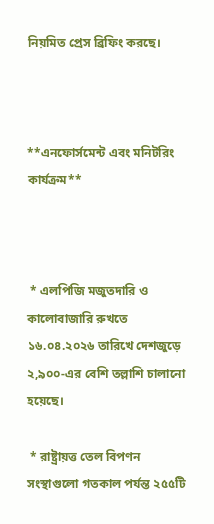নিয়মিত প্রেস ব্রিফিং করছে।



**এনফোর্সমেন্ট এবং মনিটরিং কার্যক্রম**



 * এলপিজি মজুতদারি ও কালোবাজারি রুখতে ১৬.০৪.২০২৬ তারিখে দেশজুড়ে ২,৯০০-এর বেশি তল্লাশি চালানো হয়েছে।

 * রাষ্ট্রায়ত্ত তেল বিপণন সংস্থাগুলো গতকাল পর্যন্ত ২৫৫টি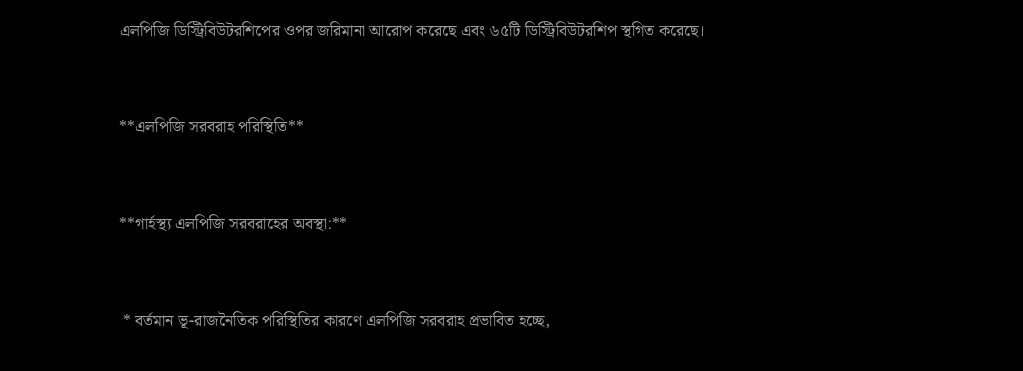এলপিজি ডিস্ট্রিবিউটরশিপের ওপর জরিমানা আরোপ করেছে এবং ৬৫টি ডিস্ট্রিবিউটরশিপ স্থগিত করেছে।



**এলপিজি সরবরাহ পরিস্থিতি**



**গার্হস্থ্য এলপিজি সরবরাহের অবস্থা:**



 * বর্তমান ভূ-রাজনৈতিক পরিস্থিতির কারণে এলপিজি সরবরাহ প্রভাবিত হচ্ছে,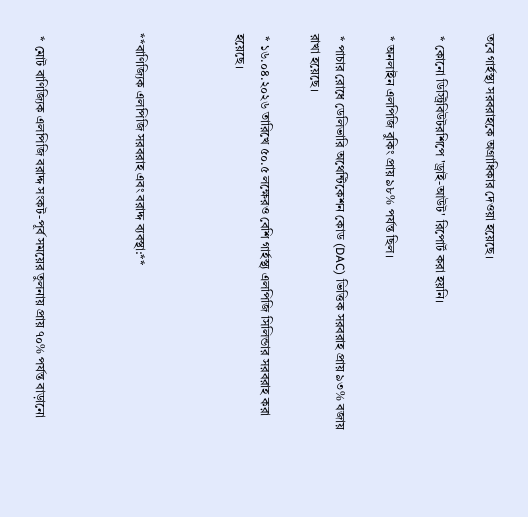তবে গার্হস্থ্য সরবরাহকে অগ্রাধিকার দেওয়া হয়েছে।

 * কোনো ডিস্ট্রিবিউটরশিপে 'ড্রাই-আউট' রিপোর্ট করা হয়নি।

 * অনলাইন এলপিজি বুকিং প্রায় ৯৮% পর্যন্ত ছিল।

 * পাচার রোধে ডেলিভারি অথেন্টিকেশন কোড (DAC) ভিত্তিক সরবরাহ প্রায় ৯৩% বজায় রাখা হয়েছে।

 * ১৬.০৪.২০২৬ তারিখে ৫০.৫ লক্ষেরও বেশি গার্হস্থ্য এলপিজি সিলিন্ডার সরবরাহ করা হয়েছে।



**বাণিজ্যিক এলপিজি সরবরাহ এবং বরাদ্দ ব্যবস্থা:**



 * মোট বাণিজ্যিক এলপিজি বরাদ্দ সংকট-পূর্ব সময়ের তুলনায় প্রায় ৭০% পর্যন্ত বাড়ানো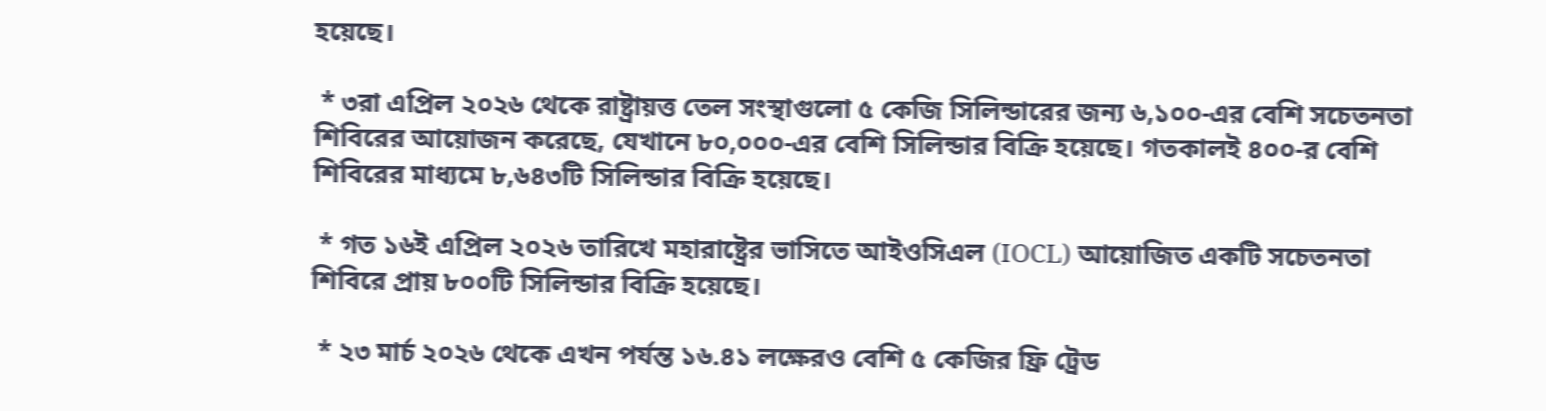হয়েছে।

 * ৩রা এপ্রিল ২০২৬ থেকে রাষ্ট্রায়ত্ত তেল সংস্থাগুলো ৫ কেজি সিলিন্ডারের জন্য ৬,১০০-এর বেশি সচেতনতা শিবিরের আয়োজন করেছে, যেখানে ৮০,০০০-এর বেশি সিলিন্ডার বিক্রি হয়েছে। গতকালই ৪০০-র বেশি শিবিরের মাধ্যমে ৮,৬৪৩টি সিলিন্ডার বিক্রি হয়েছে।

 * গত ১৬ই এপ্রিল ২০২৬ তারিখে মহারাষ্ট্রের ভাসিতে আইওসিএল (IOCL) আয়োজিত একটি সচেতনতা শিবিরে প্রায় ৮০০টি সিলিন্ডার বিক্রি হয়েছে।

 * ২৩ মার্চ ২০২৬ থেকে এখন পর্যন্ত ১৬.৪১ লক্ষেরও বেশি ৫ কেজির ফ্রি ট্রেড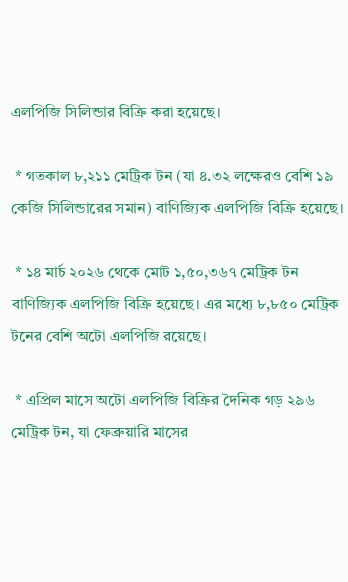এলপিজি সিলিন্ডার বিক্রি করা হয়েছে।

 * গতকাল ৮,২১১ মেট্রিক টন (যা ৪.৩২ লক্ষেরও বেশি ১৯ কেজি সিলিন্ডারের সমান) বাণিজ্যিক এলপিজি বিক্রি হয়েছে।

 * ১৪ মার্চ ২০২৬ থেকে মোট ১,৫০,৩৬৭ মেট্রিক টন বাণিজ্যিক এলপিজি বিক্রি হয়েছে। এর মধ্যে ৮,৮৫০ মেট্রিক টনের বেশি অটো এলপিজি রয়েছে।

 * এপ্রিল মাসে অটো এলপিজি বিক্রির দৈনিক গড় ২৯৬ মেট্রিক টন, যা ফেব্রুয়ারি মাসের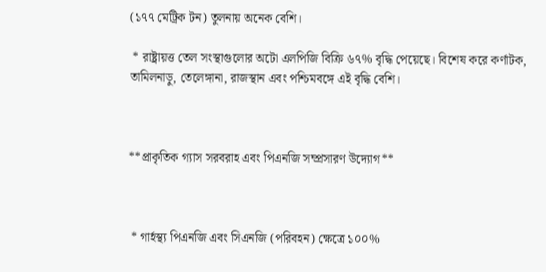(১৭৭ মেট্রিক টন) তুলনায় অনেক বেশি।

 * রাষ্ট্রায়ত্ত তেল সংস্থাগুলোর অটো এলপিজি বিক্রি ৬৭% বৃদ্ধি পেয়েছে। বিশেষ করে কর্ণাটক, তামিলনাড়ু, তেলেঙ্গানা, রাজস্থান এবং পশ্চিমবঙ্গে এই বৃদ্ধি বেশি।



**প্রাকৃতিক গ্যাস সরবরাহ এবং পিএনজি সম্প্রসারণ উদ্যোগ**



 * গার্হস্থ্য পিএনজি এবং সিএনজি (পরিবহন) ক্ষেত্রে ১০০%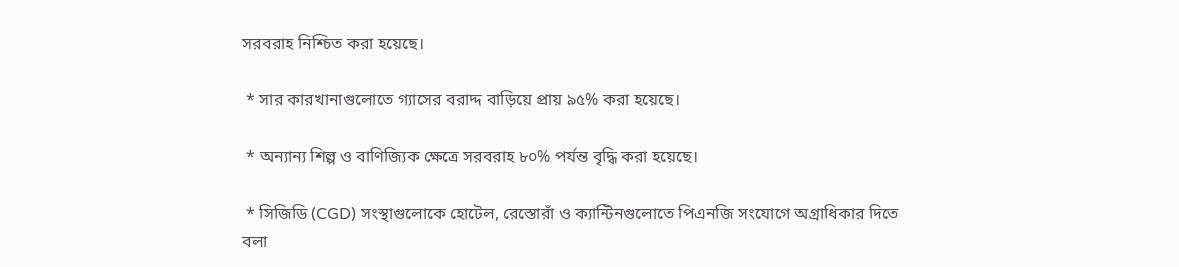সরবরাহ নিশ্চিত করা হয়েছে।

 * সার কারখানাগুলোতে গ্যাসের বরাদ্দ বাড়িয়ে প্রায় ৯৫% করা হয়েছে।

 * অন্যান্য শিল্প ও বাণিজ্যিক ক্ষেত্রে সরবরাহ ৮০% পর্যন্ত বৃদ্ধি করা হয়েছে।

 * সিজিডি (CGD) সংস্থাগুলোকে হোটেল, রেস্তোরাঁ ও ক্যান্টিনগুলোতে পিএনজি সংযোগে অগ্রাধিকার দিতে বলা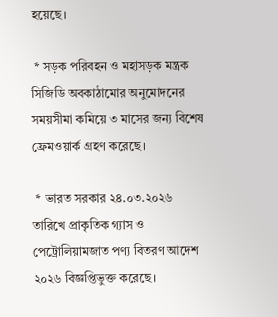হয়েছে।

 * সড়ক পরিবহন ও মহাসড়ক মন্ত্রক সিজিডি অবকাঠামোর অনুমোদনের সময়সীমা কমিয়ে ৩ মাসের জন্য বিশেষ ফ্রেমওয়ার্ক গ্রহণ করেছে।

 * ভারত সরকার ২৪.০৩.২০২৬ তারিখে প্রাকৃতিক গ্যাস ও পেট্রোলিয়ামজাত পণ্য বিতরণ আদেশ ২০২৬ বিজ্ঞপ্তিভুক্ত করেছে।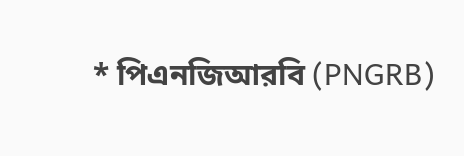* পিএনজিআরবি (PNGRB)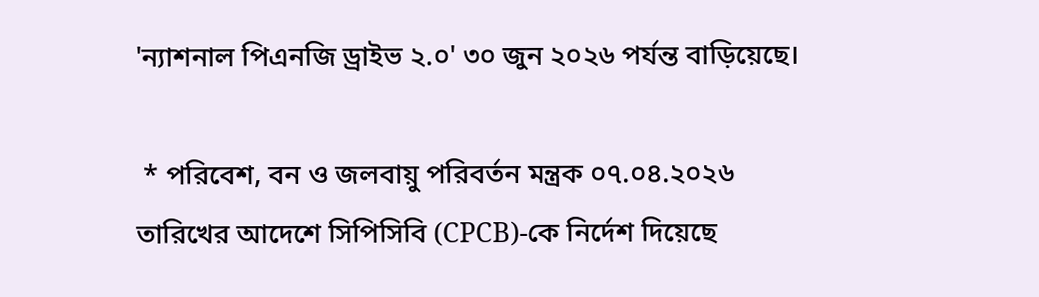'ন্যাশনাল পিএনজি ড্রাইভ ২.০' ৩০ জুন ২০২৬ পর্যন্ত বাড়িয়েছে।

 * পরিবেশ, বন ও জলবায়ু পরিবর্তন মন্ত্রক ০৭.০৪.২০২৬ তারিখের আদেশে সিপিসিবি (CPCB)-কে নির্দেশ দিয়েছে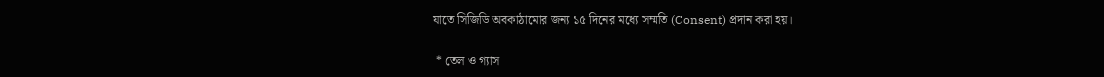যাতে সিজিডি অবকাঠামোর জন্য ১৫ দিনের মধ্যে সম্মতি (Consent) প্রদান করা হয়।

 * তেল ও গ্যাস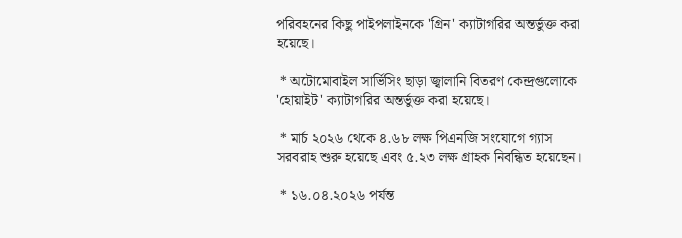পরিবহনের কিছু পাইপলাইনকে 'গ্রিন' ক্যাটাগরির অন্তর্ভুক্ত করা হয়েছে।

 * অটোমোবাইল সার্ভিসিং ছাড়া জ্বালানি বিতরণ কেন্দ্রগুলোকে 'হোয়াইট' ক্যাটাগরির অন্তর্ভুক্ত করা হয়েছে।

 * মার্চ ২০২৬ থেকে ৪.৬৮ লক্ষ পিএনজি সংযোগে গ্যাস সরবরাহ শুরু হয়েছে এবং ৫.২৩ লক্ষ গ্রাহক নিবন্ধিত হয়েছেন।

 * ১৬.০৪.২০২৬ পর্যন্ত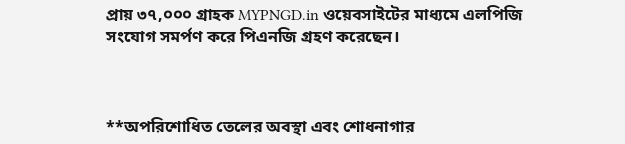প্রায় ৩৭,০০০ গ্রাহক MYPNGD.in ওয়েবসাইটের মাধ্যমে এলপিজি সংযোগ সমর্পণ করে পিএনজি গ্রহণ করেছেন।



**অপরিশোধিত তেলের অবস্থা এবং শোধনাগার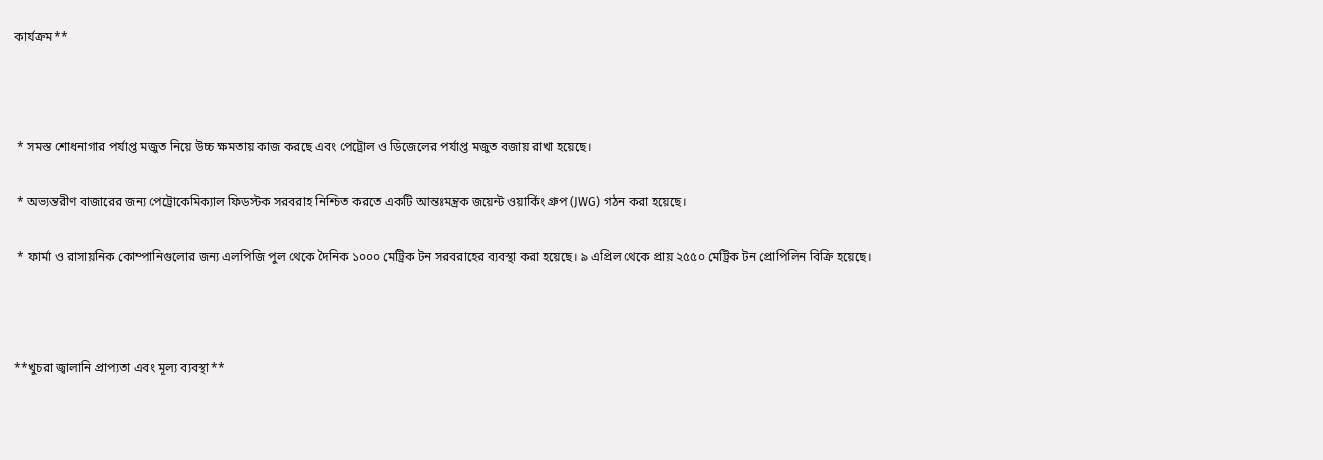কার্যক্রম**



 * সমস্ত শোধনাগার পর্যাপ্ত মজুত নিয়ে উচ্চ ক্ষমতায় কাজ করছে এবং পেট্রোল ও ডিজেলের পর্যাপ্ত মজুত বজায় রাখা হয়েছে।

 * অভ্যন্তরীণ বাজারের জন্য পেট্রোকেমিক্যাল ফিডস্টক সরবরাহ নিশ্চিত করতে একটি আন্তঃমন্ত্রক জয়েন্ট ওয়ার্কিং গ্রুপ (JWG) গঠন করা হয়েছে।

 * ফার্মা ও রাসায়নিক কোম্পানিগুলোর জন্য এলপিজি পুল থেকে দৈনিক ১০০০ মেট্রিক টন সরবরাহের ব্যবস্থা করা হয়েছে। ৯ এপ্রিল থেকে প্রায় ২৫৫০ মেট্রিক টন প্রোপিলিন বিক্রি হয়েছে।



**খুচরা জ্বালানি প্রাপ্যতা এবং মূল্য ব্যবস্থা**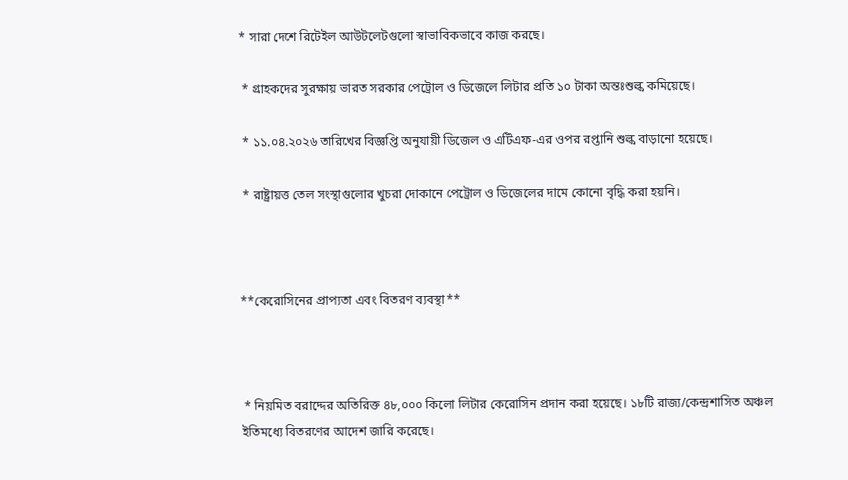* সারা দেশে রিটেইল আউটলেটগুলো স্বাভাবিকভাবে কাজ করছে।

 * গ্রাহকদের সুরক্ষায় ভারত সরকার পেট্রোল ও ডিজেলে লিটার প্রতি ১০ টাকা অন্তঃশুল্ক কমিয়েছে।

 * ১১.০৪.২০২৬ তারিখের বিজ্ঞপ্তি অনুযায়ী ডিজেল ও এটিএফ-এর ওপর রপ্তানি শুল্ক বাড়ানো হয়েছে।

 * রাষ্ট্রায়ত্ত তেল সংস্থাগুলোর খুচরা দোকানে পেট্রোল ও ডিজেলের দামে কোনো বৃদ্ধি করা হয়নি।



**কেরোসিনের প্রাপ্যতা এবং বিতরণ ব্যবস্থা**



 * নিয়মিত বরাদ্দের অতিরিক্ত ৪৮,০০০ কিলো লিটার কেরোসিন প্রদান করা হয়েছে। ১৮টি রাজ্য/কেন্দ্রশাসিত অঞ্চল ইতিমধ্যে বিতরণের আদেশ জারি করেছে।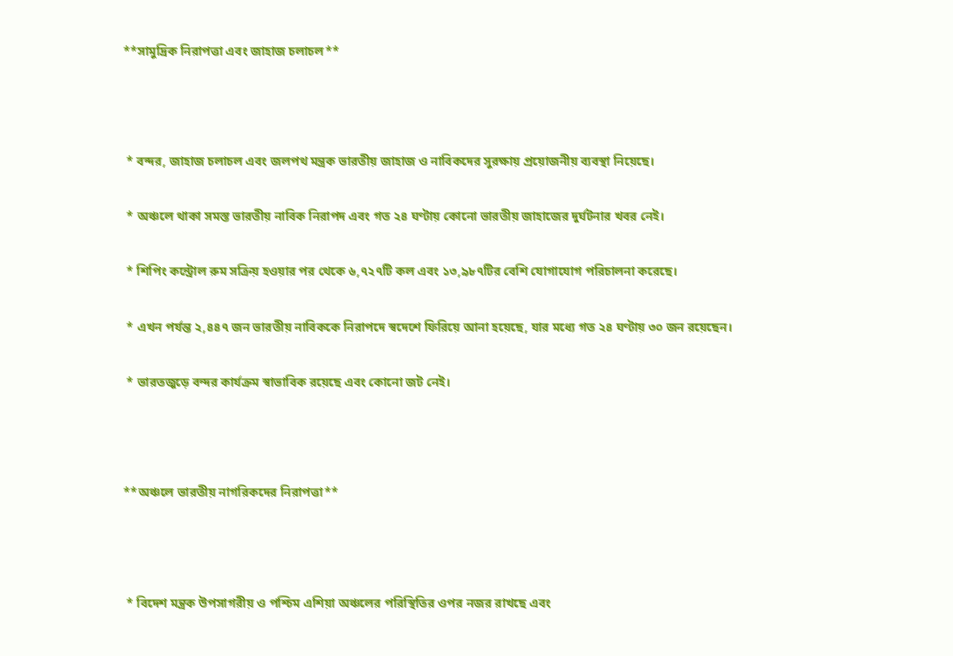**সামুদ্রিক নিরাপত্তা এবং জাহাজ চলাচল**



 * বন্দর, জাহাজ চলাচল এবং জলপথ মন্ত্রক ভারতীয় জাহাজ ও নাবিকদের সুরক্ষায় প্রয়োজনীয় ব্যবস্থা নিয়েছে।

 * অঞ্চলে থাকা সমস্ত ভারতীয় নাবিক নিরাপদ এবং গত ২৪ ঘণ্টায় কোনো ভারতীয় জাহাজের দুর্ঘটনার খবর নেই।

 * শিপিং কন্ট্রোল রুম সক্রিয় হওয়ার পর থেকে ৬,৭২৭টি কল এবং ১৩,৯৮৭টির বেশি যোগাযোগ পরিচালনা করেছে।

 * এখন পর্যন্ত ২,৪৪৭ জন ভারতীয় নাবিককে নিরাপদে স্বদেশে ফিরিয়ে আনা হয়েছে, যার মধ্যে গত ২৪ ঘণ্টায় ৩০ জন রয়েছেন।

 * ভারতজুড়ে বন্দর কার্যক্রম স্বাভাবিক রয়েছে এবং কোনো জট নেই।



**অঞ্চলে ভারতীয় নাগরিকদের নিরাপত্তা**



 * বিদেশ মন্ত্রক উপসাগরীয় ও পশ্চিম এশিয়া অঞ্চলের পরিস্থিতির ওপর নজর রাখছে এবং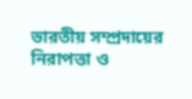ভারতীয় সম্প্রদায়ের নিরাপত্তা ও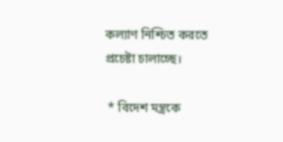কল্যাণ নিশ্চিত করতে প্রচেষ্টা চালাচ্ছে।

 * বিদেশ মন্ত্রকে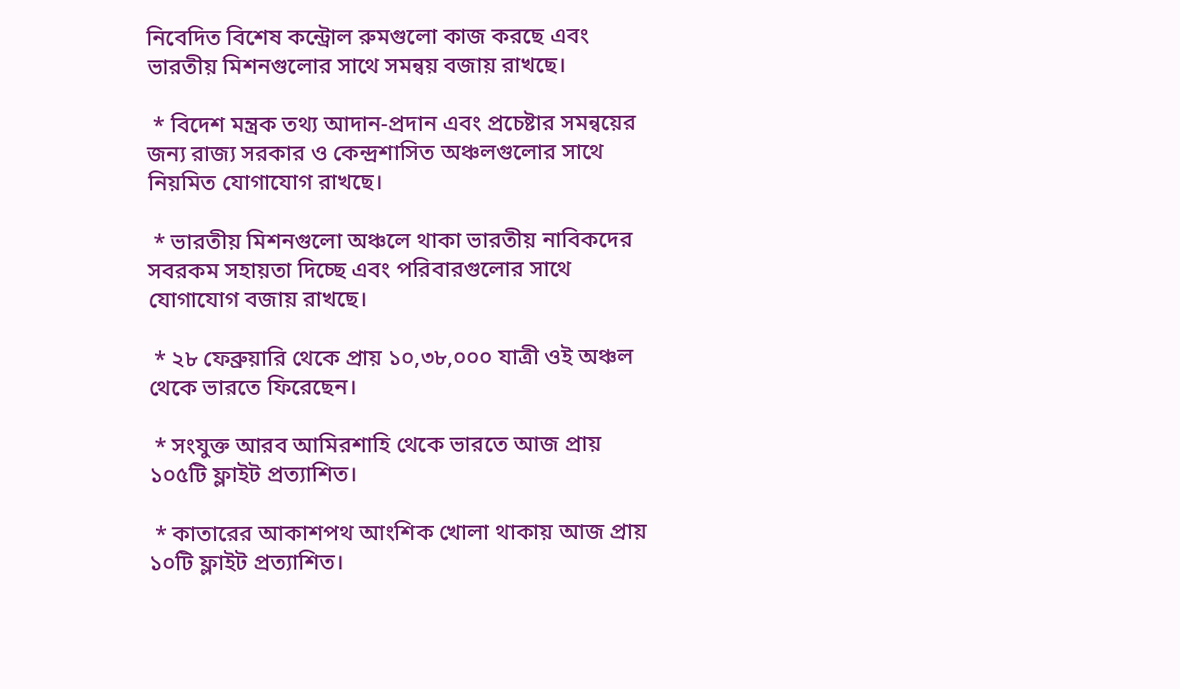নিবেদিত বিশেষ কন্ট্রোল রুমগুলো কাজ করছে এবং ভারতীয় মিশনগুলোর সাথে সমন্বয় বজায় রাখছে।

 * বিদেশ মন্ত্রক তথ্য আদান-প্রদান এবং প্রচেষ্টার সমন্বয়ের জন্য রাজ্য সরকার ও কেন্দ্রশাসিত অঞ্চলগুলোর সাথে নিয়মিত যোগাযোগ রাখছে।

 * ভারতীয় মিশনগুলো অঞ্চলে থাকা ভারতীয় নাবিকদের সবরকম সহায়তা দিচ্ছে এবং পরিবারগুলোর সাথে যোগাযোগ বজায় রাখছে।

 * ২৮ ফেব্রুয়ারি থেকে প্রায় ১০,৩৮,০০০ যাত্রী ওই অঞ্চল থেকে ভারতে ফিরেছেন।

 * সংযুক্ত আরব আমিরশাহি থেকে ভারতে আজ প্রায় ১০৫টি ফ্লাইট প্রত্যাশিত।

 * কাতারের আকাশপথ আংশিক খোলা থাকায় আজ প্রায় ১০টি ফ্লাইট প্রত্যাশিত।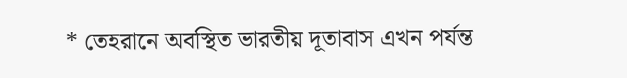* তেহরানে অবস্থিত ভারতীয় দূতাবাস এখন পর্যন্ত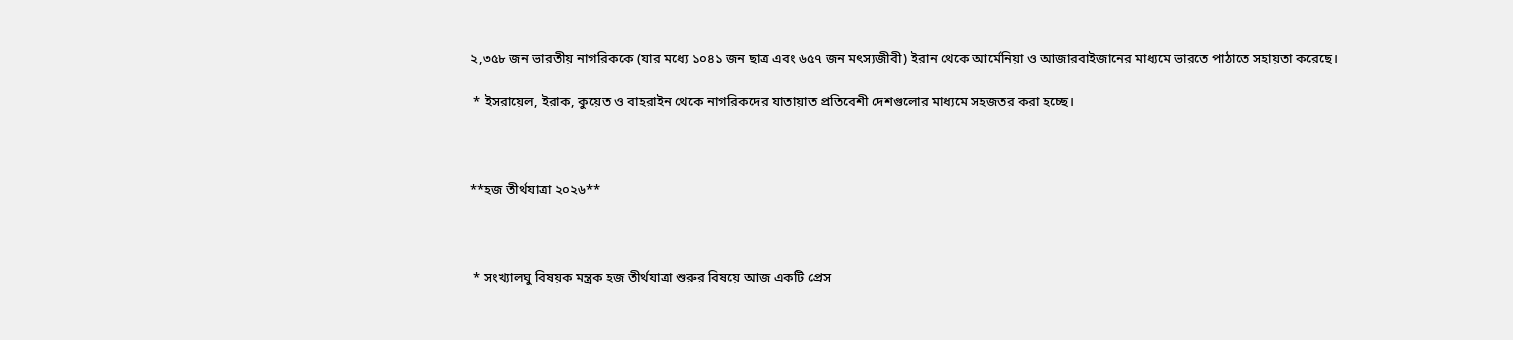২,৩৫৮ জন ভারতীয় নাগরিককে (যার মধ্যে ১০৪১ জন ছাত্র এবং ৬৫৭ জন মৎস্যজীবী) ইরান থেকে আর্মেনিয়া ও আজারবাইজানের মাধ্যমে ভারতে পাঠাতে সহায়তা করেছে।

 * ইসরায়েল, ইরাক, কুয়েত ও বাহরাইন থেকে নাগরিকদের যাতায়াত প্রতিবেশী দেশগুলোর মাধ্যমে সহজতর করা হচ্ছে।



**হজ তীর্থযাত্রা ২০২৬**



 * সংখ্যালঘু বিষয়ক মন্ত্রক হজ তীর্থযাত্রা শুরুর বিষয়ে আজ একটি প্রেস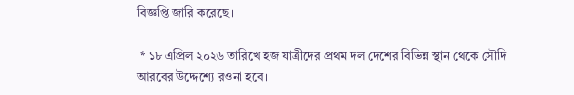বিজ্ঞপ্তি জারি করেছে।

 * ১৮ এপ্রিল ২০২৬ তারিখে হজ যাত্রীদের প্রথম দল দেশের বিভিন্ন স্থান থেকে সৌদি আরবের উদ্দেশ্যে রওনা হবে।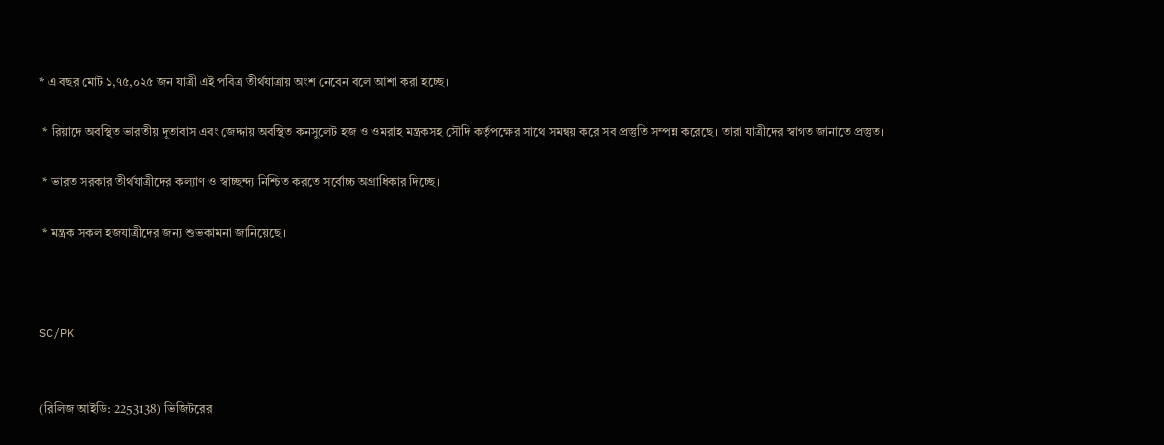* এ বছর মোট ১,৭৫,০২৫ জন যাত্রী এই পবিত্র তীর্থযাত্রায় অংশ নেবেন বলে আশা করা হচ্ছে।

 * রিয়াদে অবস্থিত ভারতীয় দূতাবাস এবং জেদ্দায় অবস্থিত কনসুলেট হজ ও ওমরাহ মন্ত্রকসহ সৌদি কর্তৃপক্ষের সাথে সমন্বয় করে সব প্রস্তুতি সম্পন্ন করেছে। তারা যাত্রীদের স্বাগত জানাতে প্রস্তুত।

 * ভারত সরকার তীর্থযাত্রীদের কল্যাণ ও স্বাচ্ছন্দ্য নিশ্চিত করতে সর্বোচ্চ অগ্রাধিকার দিচ্ছে।

 * মন্ত্রক সকল হজযাত্রীদের জন্য শুভকামনা জানিয়েছে।



SC/PK


(রিলিজ আইডি: 2253138) ভিজিটরের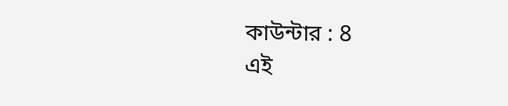কাউন্টার : 8
এই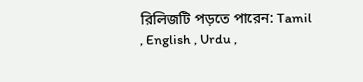রিলিজটি পড়তে পারেন: Tamil , English , Urdu ,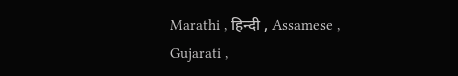Marathi , हिन्दी , Assamese , Gujarati ,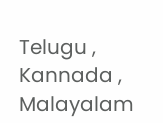Telugu , Kannada , Malayalam